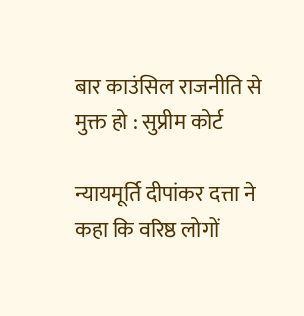बार काउंसिल राजनीति से मुक्त हो : सुप्रीम कोर्ट

न्यायमूर्ति दीपांकर दत्ता ने कहा कि वरिष्ठ लोगों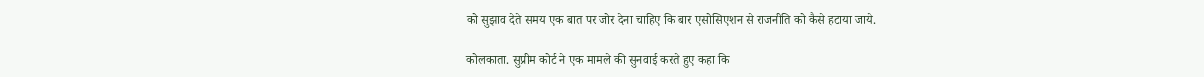को सुझाव देते समय एक बात पर जोर देना चाहिए कि बार एसोसिएशन से राजनीति को कैसे हटाया जाये.

कोलकाता. सुप्रीम कोर्ट ने एक मामले की सुनवाई करते हुए कहा कि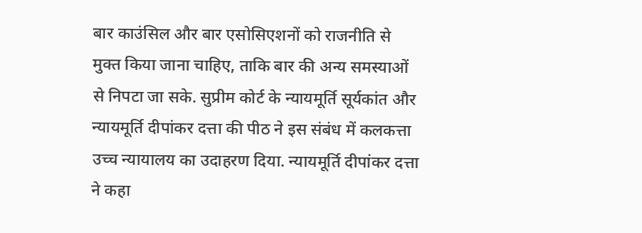बार काउंसिल और बार एसोसिएशनों को राजनीति से मुक्त किया जाना चाहिए, ताकि बार की अन्य समस्याओं से निपटा जा सके. सुप्रीम कोर्ट के न्यायमूर्ति सूर्यकांत और न्यायमूर्ति दीपांकर दत्ता की पीठ ने इस संबंध में कलकत्ता उच्च न्यायालय का उदाहरण दिया. न्यायमूर्ति दीपांकर दत्ता ने कहा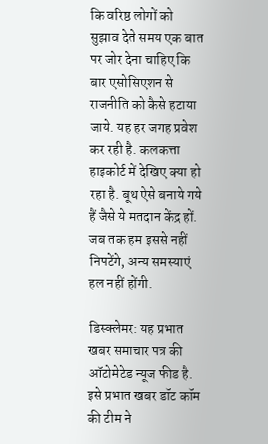कि वरिष्ठ लोगों को सुझाव देते समय एक बात पर जोर देना चाहिए कि बार एसोसिएशन से राजनीति को कैसे हटाया जाये. यह हर जगह प्रवेश कर रही है. कलकत्ता हाइकोर्ट में देखिए क्या हो रहा है. बूथ ऐसे बनाये गये हैं जैसे ये मतदान केंद्र हों. जब तक हम इससे नहीं निपटेंगे, अन्य समस्याएं हल नहीं होंगी.

डिस्क्लेमर: यह प्रभात खबर समाचार पत्र की ऑटोमेटेड न्यूज फीड है. इसे प्रभात खबर डॉट कॉम की टीम ने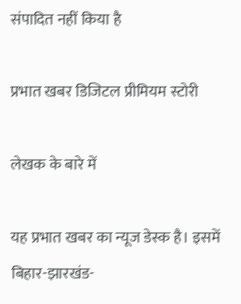संपादित नहीं किया है

प्रभात खबर डिजिटल प्रीमियम स्टोरी

लेखक के बारे में

यह प्रभात खबर का न्यूज डेस्क है। इसमें बिहार-झारखंड-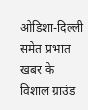ओडिशा-दिल्‍ली समेत प्रभात खबर के विशाल ग्राउंड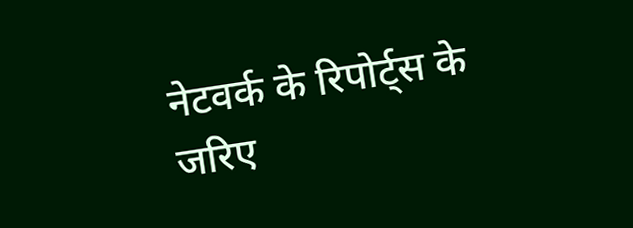नेटवर्क के रिपोर्ट्स के जरिए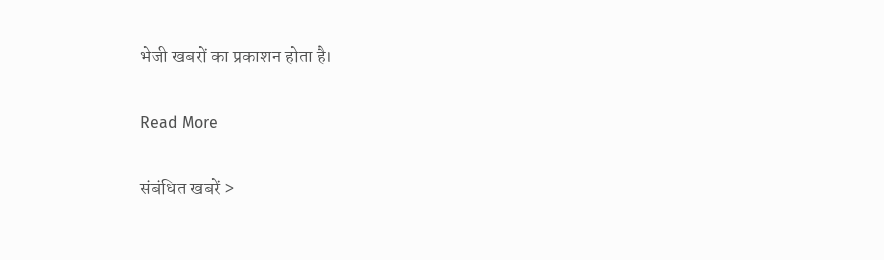भेजी खबरों का प्रकाशन होता है।

Read More

संबंधित खबरें >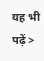यह भी पढ़ें >